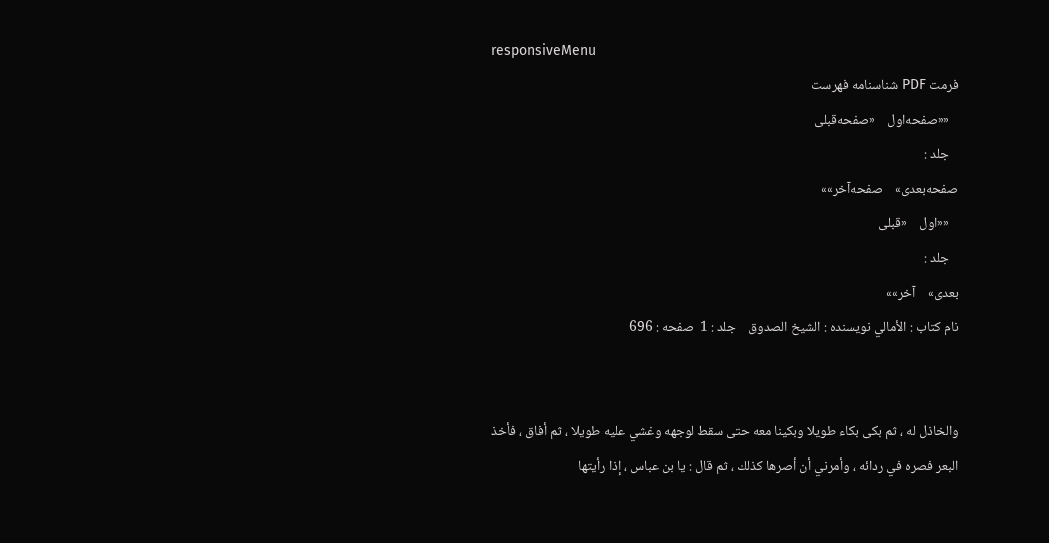responsiveMenu
فرمت PDF شناسنامه فهرست
   ««صفحه‌اول    «صفحه‌قبلی
   جلد :
صفحه‌بعدی»    صفحه‌آخر»»
   ««اول    «قبلی
   جلد :
بعدی»    آخر»»
نام کتاب : الأمالي نویسنده : الشيخ الصدوق    جلد : 1  صفحه : 696


والخاذل له ، ثم بكى بكاء طويلا وبكينا معه حتى سقط لوجهه وغشي عليه طويلا ، ثم أفاق ، فأخذ البعر فصره في ردائه ، وأمرني أن أصرها كذلك ، ثم قال : يا بن عباس ، إذا رأيتها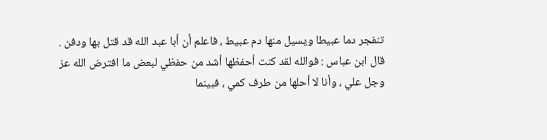تنفجر دما عبيطا ويسيل منها دم عبيط ، فاعلم أن أبا عبد الله قد قتل بها ودفن .
قال ابن عباس : فوالله لقد كنت أحفظها أشد من حفظي لبعض ما افترض الله عز وجل علي ، وأنا لا أحلها من طرف كمي ، فبينما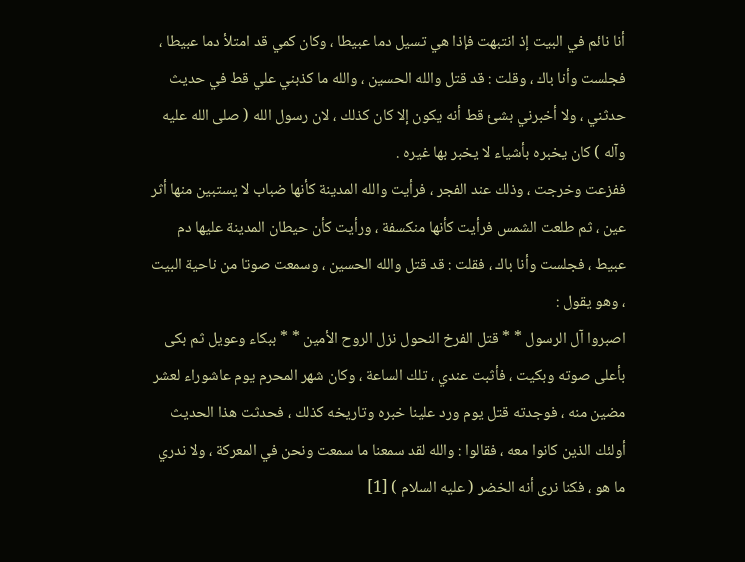أنا نائم في البيت إذ انتبهت فإذا هي تسيل دما عبيطا ، وكان كمي قد امتلأ دما عبيطا ، فجلست وأنا باك ، وقلت : قد قتل والله الحسين ، والله ما كذبني علي قط في حديث حدثني ، ولا أخبرني بشئ قط أنه يكون إلا كان كذلك ، لان رسول الله ( صلى الله عليه وآله ) كان يخبره بأشياء لا يخبر بها غيره .
ففزعت وخرجت ، وذلك عند الفجر ، فرأيت والله المدينة كأنها ضباب لا يستبين منها أثر عين ، ثم طلعت الشمس فرأيت كأنها منكسفة ، ورأيت كأن حيطان المدينة عليها دم عبيط ، فجلست وأنا باك ، فقلت : قد قتل والله الحسين ، وسمعت صوتا من ناحية البيت ، وهو يقول :
اصبروا آل الرسول * * قتل الفرخ النحول نزل الروح الأمين * * ببكاء وعويل ثم بكى بأعلى صوته وبكيت ، فأثبت عندي ، تلك الساعة ، وكان شهر المحرم يوم عاشوراء لعشر مضين منه ، فوجدته قتل يوم ورد علينا خبره وتاريخه كذلك ، فحدثت هذا الحديث أولئك الذين كانوا معه ، فقالوا : والله لقد سمعنا ما سمعت ونحن في المعركة ، ولا ندري ما هو ، فكنا نرى أنه الخضر ( عليه السلام ) [1]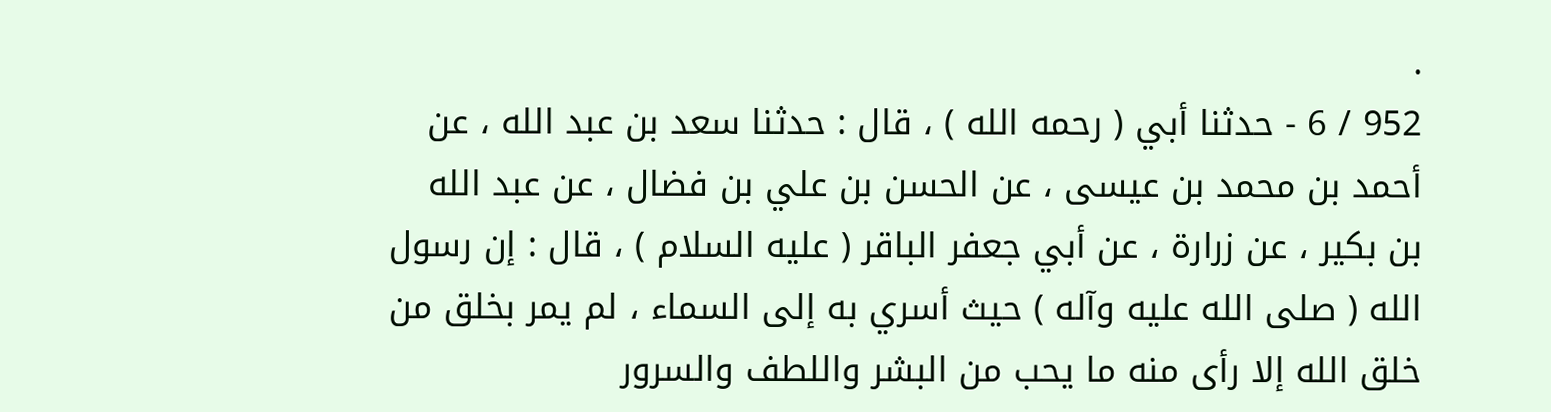.
952 / 6 - حدثنا أبي ( رحمه الله ) ، قال : حدثنا سعد بن عبد الله ، عن أحمد بن محمد بن عيسى ، عن الحسن بن علي بن فضال ، عن عبد الله بن بكير ، عن زرارة ، عن أبي جعفر الباقر ( عليه السلام ) ، قال : إن رسول الله ( صلى الله عليه وآله ) حيث أسري به إلى السماء ، لم يمر بخلق من خلق الله إلا رأى منه ما يحب من البشر واللطف والسرور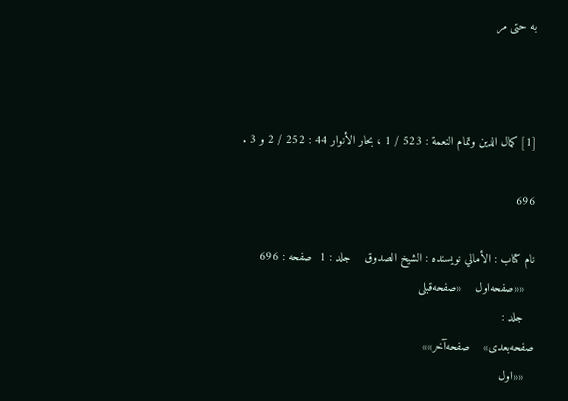به حتى مر



[1] كمال الدين وتمام النعمة : 523 / 1 ، بحار الأنوار 44 : 252 / 2 و 3 .

696

نام کتاب : الأمالي نویسنده : الشيخ الصدوق    جلد : 1  صفحه : 696
   ««صفحه‌اول    «صفحه‌قبلی
   جلد :
صفحه‌بعدی»    صفحه‌آخر»»
   ««اول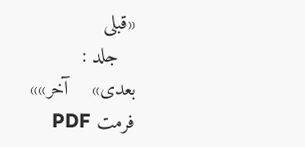«قبلی
   جلد :
بعدی»    آخر»»
فرمت PDF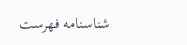شناسنامه فهرست